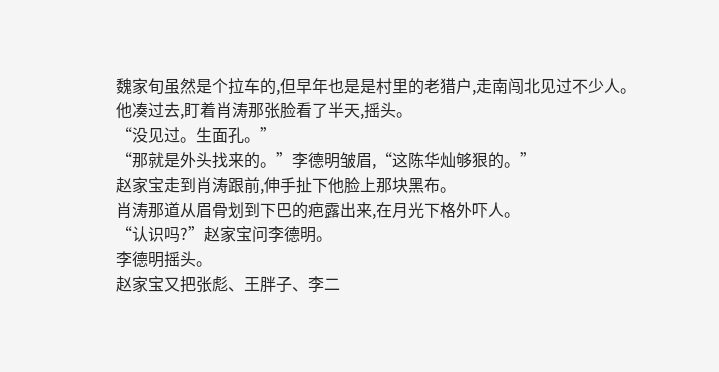魏家旬虽然是个拉车的,但早年也是是村里的老猎户,走南闯北见过不少人。
他凑过去,盯着肖涛那张脸看了半天,摇头。
“没见过。生面孔。”
“那就是外头找来的。”李德明皱眉,“这陈华灿够狠的。”
赵家宝走到肖涛跟前,伸手扯下他脸上那块黑布。
肖涛那道从眉骨划到下巴的疤露出来,在月光下格外吓人。
“认识吗?”赵家宝问李德明。
李德明摇头。
赵家宝又把张彪、王胖子、李二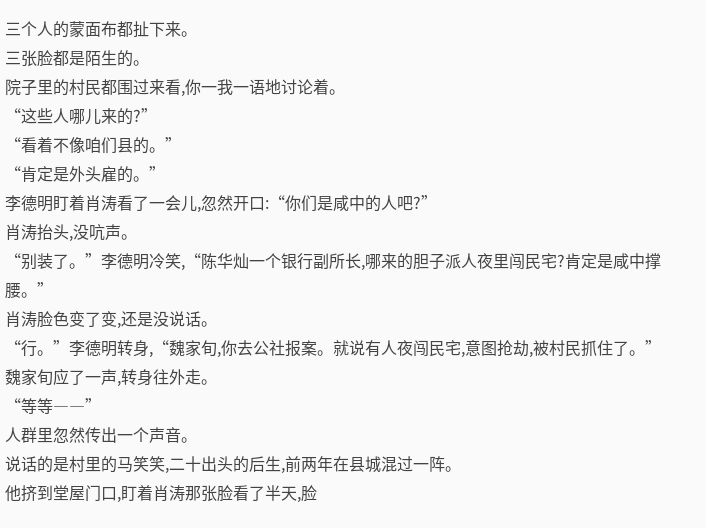三个人的蒙面布都扯下来。
三张脸都是陌生的。
院子里的村民都围过来看,你一我一语地讨论着。
“这些人哪儿来的?”
“看着不像咱们县的。”
“肯定是外头雇的。”
李德明盯着肖涛看了一会儿,忽然开口:“你们是咸中的人吧?”
肖涛抬头,没吭声。
“别装了。”李德明冷笑,“陈华灿一个银行副所长,哪来的胆子派人夜里闯民宅?肯定是咸中撑腰。”
肖涛脸色变了变,还是没说话。
“行。”李德明转身,“魏家旬,你去公社报案。就说有人夜闯民宅,意图抢劫,被村民抓住了。”
魏家旬应了一声,转身往外走。
“等等――”
人群里忽然传出一个声音。
说话的是村里的马笑笑,二十出头的后生,前两年在县城混过一阵。
他挤到堂屋门口,盯着肖涛那张脸看了半天,脸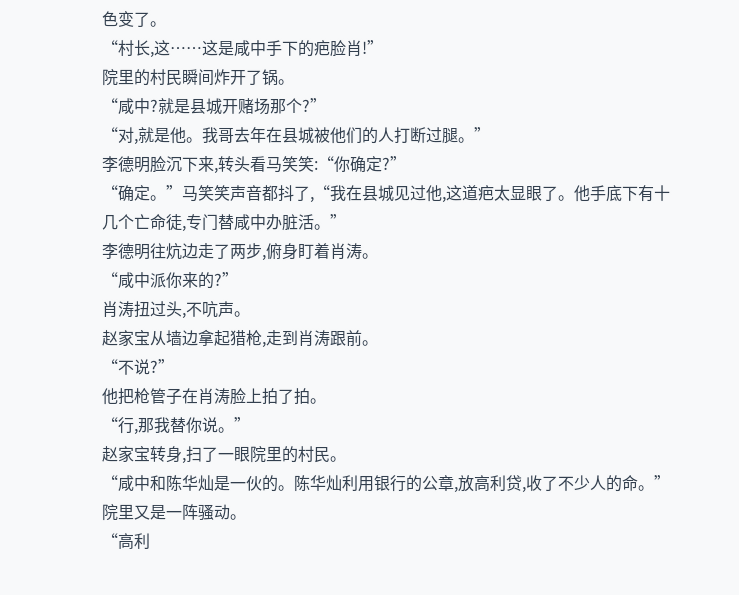色变了。
“村长,这……这是咸中手下的疤脸肖!”
院里的村民瞬间炸开了锅。
“咸中?就是县城开赌场那个?”
“对,就是他。我哥去年在县城被他们的人打断过腿。”
李德明脸沉下来,转头看马笑笑:“你确定?”
“确定。”马笑笑声音都抖了,“我在县城见过他,这道疤太显眼了。他手底下有十几个亡命徒,专门替咸中办脏活。”
李德明往炕边走了两步,俯身盯着肖涛。
“咸中派你来的?”
肖涛扭过头,不吭声。
赵家宝从墙边拿起猎枪,走到肖涛跟前。
“不说?”
他把枪管子在肖涛脸上拍了拍。
“行,那我替你说。”
赵家宝转身,扫了一眼院里的村民。
“咸中和陈华灿是一伙的。陈华灿利用银行的公章,放高利贷,收了不少人的命。”
院里又是一阵骚动。
“高利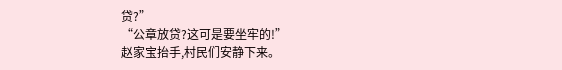贷?”
“公章放贷?这可是要坐牢的!”
赵家宝抬手,村民们安静下来。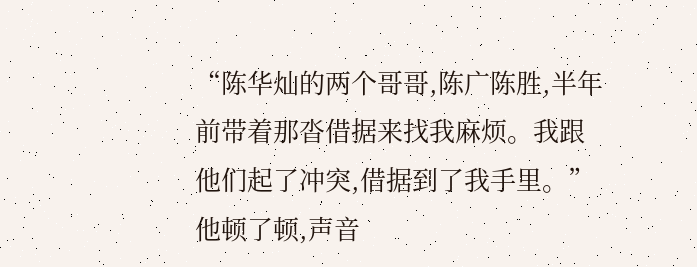“陈华灿的两个哥哥,陈广陈胜,半年前带着那沓借据来找我麻烦。我跟他们起了冲突,借据到了我手里。”
他顿了顿,声音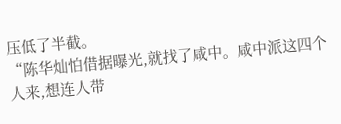压低了半截。
“陈华灿怕借据曝光,就找了咸中。咸中派这四个人来,想连人带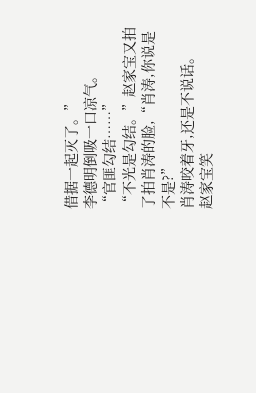借据一起灭了。”
李德明倒吸一口凉气。
“官匪勾结……”
“不光是勾结。”赵家宝又拍了拍肖涛的脸,“肖涛,你说是不是?”
肖涛咬着牙,还是不说话。
赵家宝笑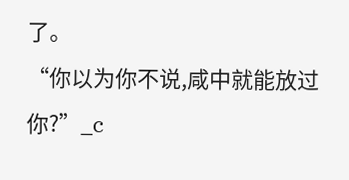了。
“你以为你不说,咸中就能放过你?”_c